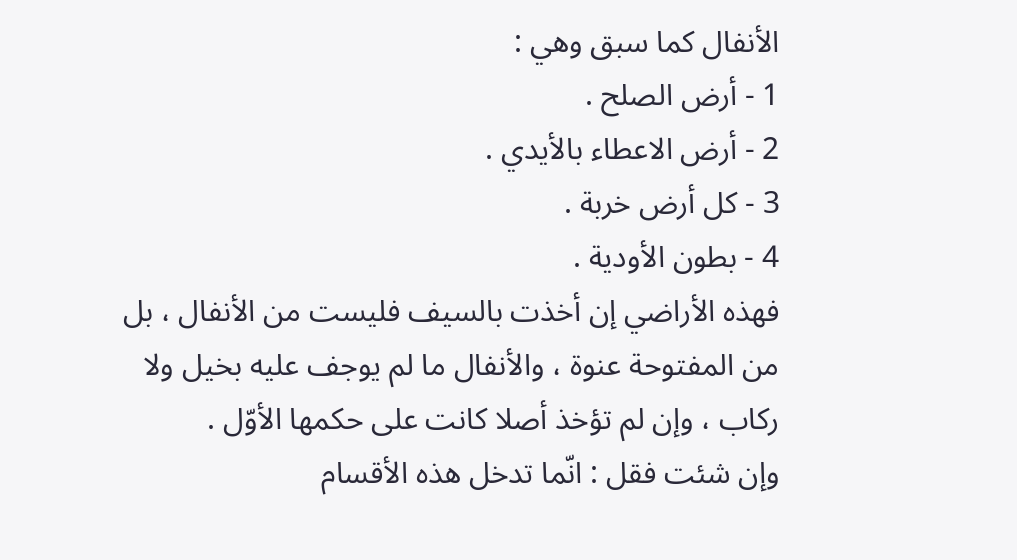الأنفال كما سبق وهي :
1 - أرض الصلح .
2 - أرض الاعطاء بالأيدي .
3 - كل أرض خربة .
4 - بطون الأودية .
فهذه الأراضي إن أخذت بالسيف فليست من الأنفال ، بل من المفتوحة عنوة ، والأنفال ما لم يوجف عليه بخيل ولا ركاب ، وإن لم تؤخذ أصلا كانت على حكمها الأوّل .
وإن شئت فقل : انّما تدخل هذه الأقسام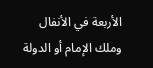الأربعة في الأنفال وملك الإمام أو الدولة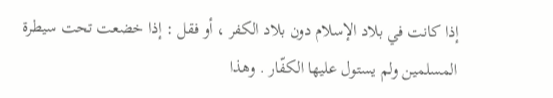إذا كانت في بلاد الإسلام دون بلاد الكفر ، أو فقل : إذا خضعت تحت سيطرة المسلمين ولم يستول عليها الكفّار . وهذا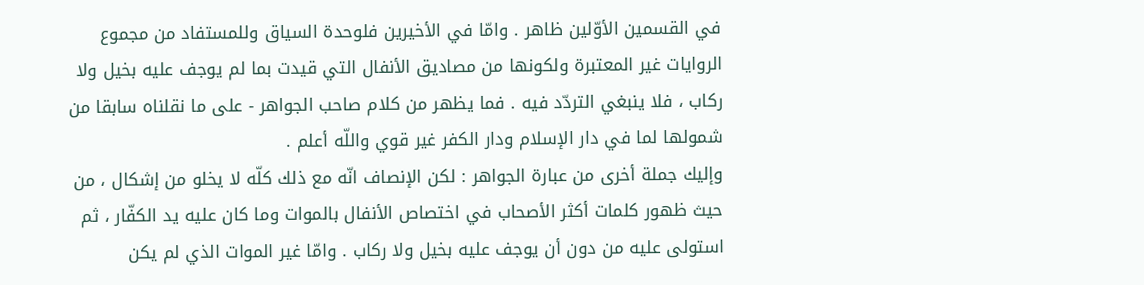في القسمين الأوّلين ظاهر . وامّا في الأخيرين فلوحدة السياق وللمستفاد من مجموع الروايات غير المعتبرة ولكونها من مصاديق الأنفال التي قيدت بما لم يوجف عليه بخيل ولا ركاب ، فلا ينبغي التردّد فيه . فما يظهر من كلام صاحب الجواهر - على ما نقلناه سابقا من شمولها لما في دار الإسلام ودار الكفر غير قوي واللّه أعلم .
وإليك جملة أخرى من عبارة الجواهر : لكن الإنصاف انّه مع ذلك كلّه لا يخلو من إشكال ، من حيث ظهور كلمات أكثر الأصحاب في اختصاص الأنفال بالموات وما كان عليه يد الكفّار ، ثم استولى عليه من دون أن يوجف عليه بخيل ولا ركاب . وامّا غير الموات الذي لم يكن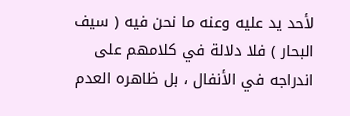لأحد يد عليه وعنه ما نحن فيه ( سيف البحار ) فلا دلالة في كلامهم على اندراجه في الأنفال ، بل ظاهره العدم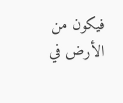فيكون من
الأرض في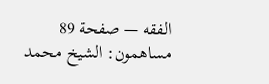الفقه — صفحة 89
مساهمون: الشيخ محمد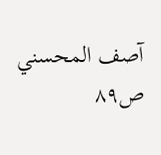آصف المحسني
ص٨٩